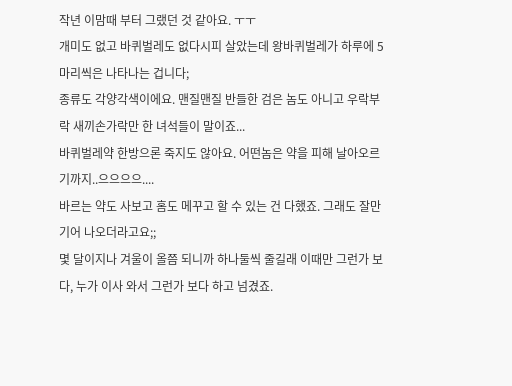작년 이맘때 부터 그랬던 것 같아요. ㅜㅜ
개미도 없고 바퀴벌레도 없다시피 살았는데 왕바퀴벌레가 하루에 5마리씩은 나타나는 겁니다;
종류도 각양각색이에요. 맨질맨질 반들한 검은 놈도 아니고 우락부락 새끼손가락만 한 녀석들이 말이죠...
바퀴벌레약 한방으론 죽지도 않아요. 어떤놈은 약을 피해 날아오르기까지..으으으으....
바르는 약도 사보고 홈도 메꾸고 할 수 있는 건 다했죠. 그래도 잘만 기어 나오더라고요;;
몇 달이지나 겨울이 올쯤 되니까 하나둘씩 줄길래 이때만 그런가 보다, 누가 이사 와서 그런가 보다 하고 넘겼죠.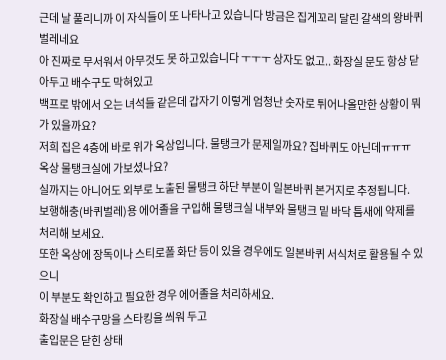근데 날 풀리니까 이 자식들이 또 나타나고 있습니다 방금은 집게꼬리 달린 갈색의 왕바퀴벌레네요
아 진짜로 무서워서 아무것도 못 하고있습니다 ㅜㅜㅜ 상자도 없고.. 화장실 문도 항상 닫아두고 배수구도 막혀있고
백프로 밖에서 오는 녀석들 같은데 갑자기 이렇게 엄청난 숫자로 튀어나올만한 상황이 뭐가 있을까요?
저희 집은 4층에 바로 위가 옥상입니다. 물탱크가 문제일까요? 집바퀴도 아닌데ㅠㅠㅠ
옥상 물탱크실에 가보셨나요?
실까지는 아니어도 외부로 노출된 물탱크 하단 부분이 일본바퀴 본거지로 추정됩니다.
보행해충(바퀴벌레)용 에어졸을 구입해 물탱크실 내부와 물탱크 밑 바닥 틈새에 약제를 처리해 보세요.
또한 옥상에 장독이나 스티로폴 화단 등이 있을 경우에도 일본바퀴 서식처로 활용될 수 있으니
이 부분도 확인하고 필요한 경우 에어졸을 처리하세요.
화장실 배수구망을 스타킹을 씌워 두고
출입문은 닫힌 상태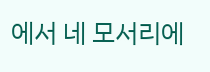에서 네 모서리에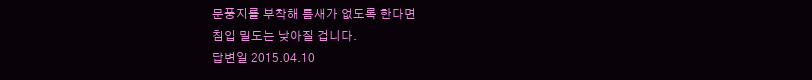문풍지를 부착해 틈새가 없도록 한다면
침입 밀도는 낮아질 겁니다.
답변일 2015.04.10